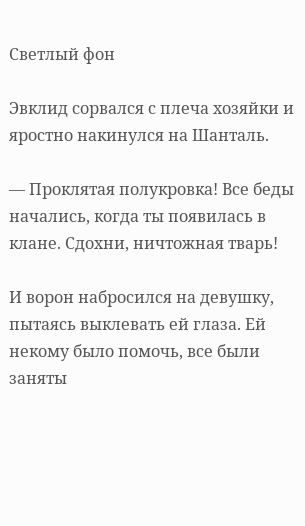Светлый фон

Эвклид сорвался с плеча хозяйки и яростно накинулся на Шанталь.

— Проклятая полукровка! Все беды начались, когда ты появилась в клане. Сдохни, ничтожная тварь!

И ворон набросился на девушку, пытаясь выклевать ей глаза. Ей некому было помочь, все были заняты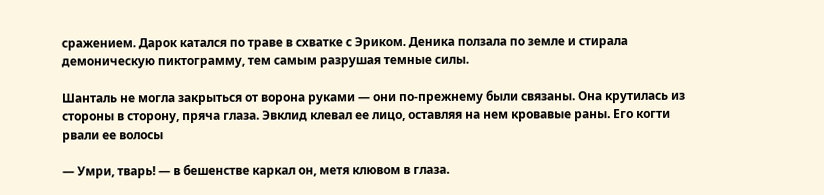сражением. Дарок катался по траве в схватке с Эриком. Деника ползала по земле и стирала демоническую пиктограмму, тем самым разрушая темные силы.

Шанталь не могла закрыться от ворона руками — они по-прежнему были связаны. Она крутилась из стороны в сторону, пряча глаза. Эвклид клевал ее лицо, оставляя на нем кровавые раны. Его когти рвали ее волосы

— Умри, тварь! — в бешенстве каркал он, метя клювом в глаза.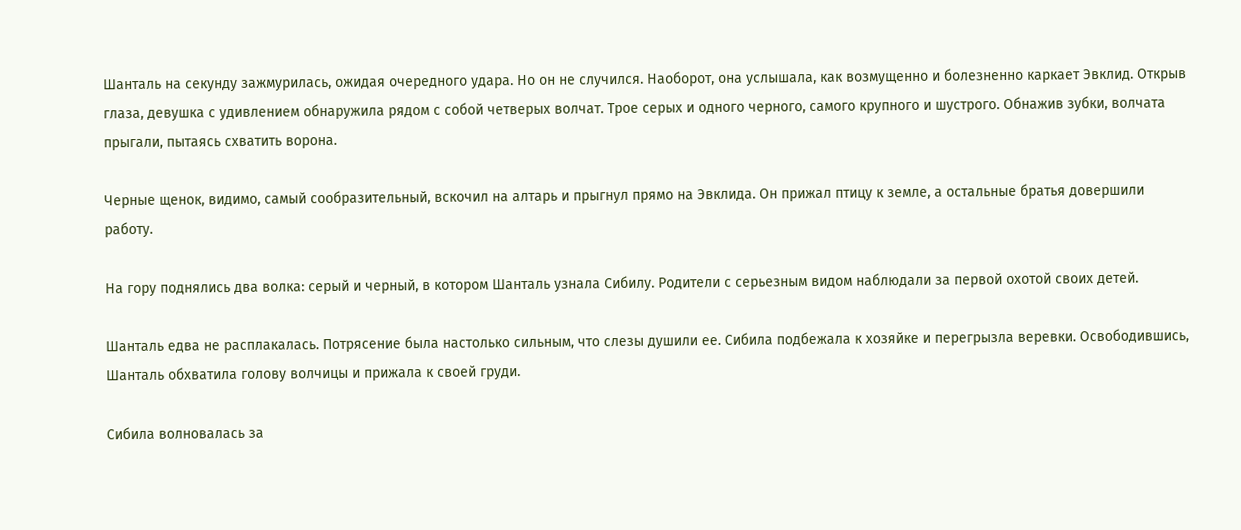Шанталь на секунду зажмурилась, ожидая очередного удара. Но он не случился. Наоборот, она услышала, как возмущенно и болезненно каркает Эвклид. Открыв глаза, девушка с удивлением обнаружила рядом с собой четверых волчат. Трое серых и одного черного, самого крупного и шустрого. Обнажив зубки, волчата прыгали, пытаясь схватить ворона.

Черные щенок, видимо, самый сообразительный, вскочил на алтарь и прыгнул прямо на Эвклида. Он прижал птицу к земле, а остальные братья довершили работу.

На гору поднялись два волка: серый и черный, в котором Шанталь узнала Сибилу. Родители с серьезным видом наблюдали за первой охотой своих детей.

Шанталь едва не расплакалась. Потрясение была настолько сильным, что слезы душили ее. Сибила подбежала к хозяйке и перегрызла веревки. Освободившись, Шанталь обхватила голову волчицы и прижала к своей груди.

Сибила волновалась за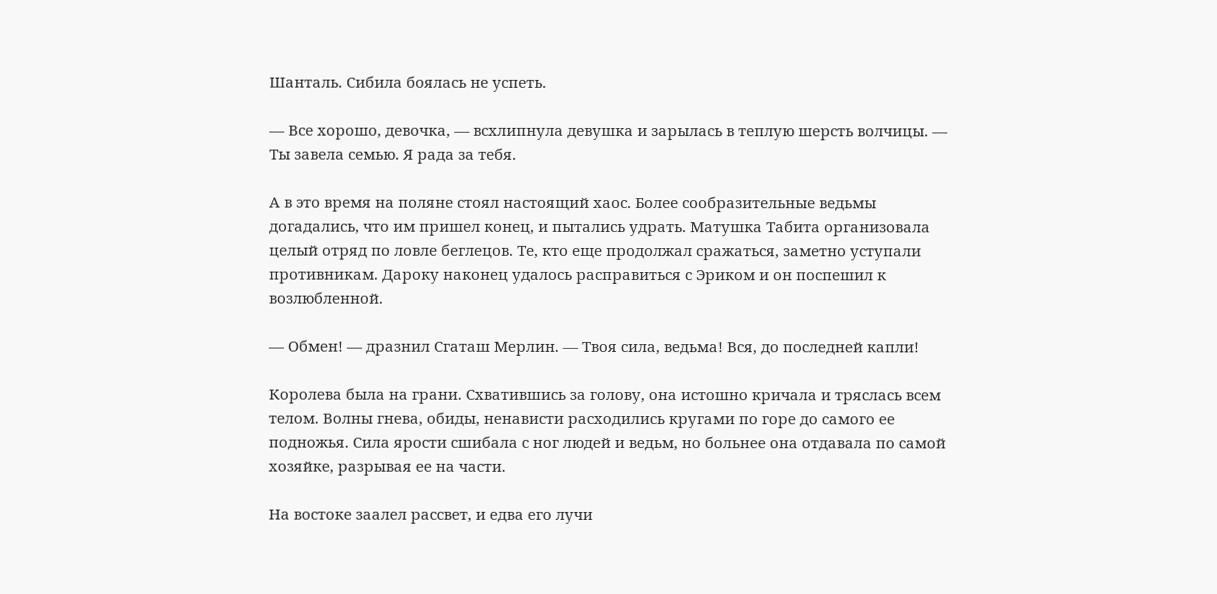Шанталь. Сибила боялась не успеть.

— Все хорошо, девочка, — всхлипнула девушка и зарылась в теплую шерсть волчицы. — Ты завела семью. Я рада за тебя.

А в это время на поляне стоял настоящий хаос. Более сообразительные ведьмы догадались, что им пришел конец, и пытались удрать. Матушка Табита организовала целый отряд по ловле беглецов. Те, кто еще продолжал сражаться, заметно уступали противникам. Дароку наконец удалось расправиться с Эриком и он поспешил к возлюбленной.

— Обмен! — дразнил Сгаташ Мерлин. — Твоя сила, ведьма! Вся, до последней капли!

Королева была на грани. Схватившись за голову, она истошно кричала и тряслась всем телом. Волны гнева, обиды, ненависти расходились кругами по горе до самого ее подножья. Сила ярости сшибала с ног людей и ведьм, но больнее она отдавала по самой хозяйке, разрывая ее на части.

На востоке заалел рассвет, и едва его лучи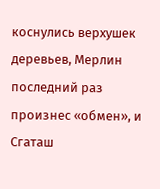коснулись верхушек деревьев, Мерлин последний раз произнес «обмен», и Сгаташ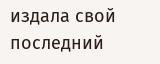издала свой последний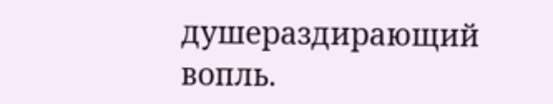душераздирающий вопль.